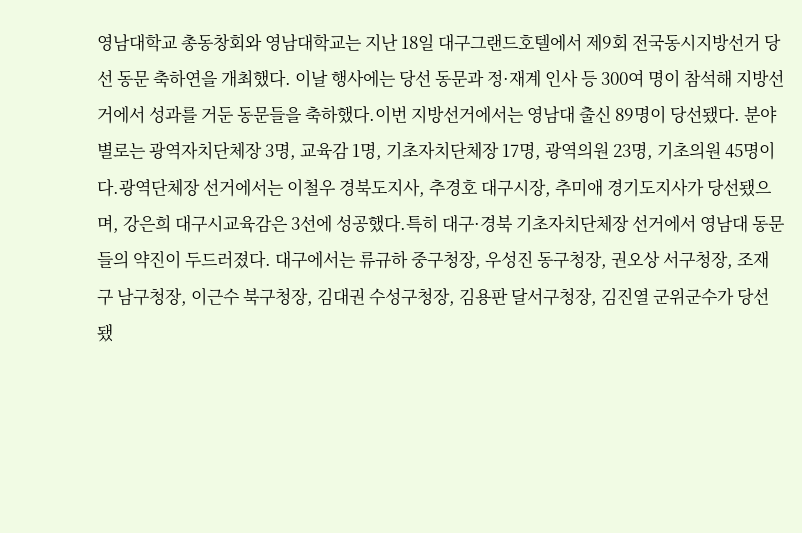영남대학교 총동창회와 영남대학교는 지난 18일 대구그랜드호텔에서 제9회 전국동시지방선거 당선 동문 축하연을 개최했다. 이날 행사에는 당선 동문과 정·재계 인사 등 300여 명이 참석해 지방선거에서 성과를 거둔 동문들을 축하했다.이번 지방선거에서는 영남대 출신 89명이 당선됐다. 분야별로는 광역자치단체장 3명, 교육감 1명, 기초자치단체장 17명, 광역의원 23명, 기초의원 45명이다.광역단체장 선거에서는 이철우 경북도지사, 추경호 대구시장, 추미애 경기도지사가 당선됐으며, 강은희 대구시교육감은 3선에 성공했다.특히 대구·경북 기초자치단체장 선거에서 영남대 동문들의 약진이 두드러졌다. 대구에서는 류규하 중구청장, 우성진 동구청장, 권오상 서구청장, 조재구 남구청장, 이근수 북구청장, 김대권 수성구청장, 김용판 달서구청장, 김진열 군위군수가 당선됐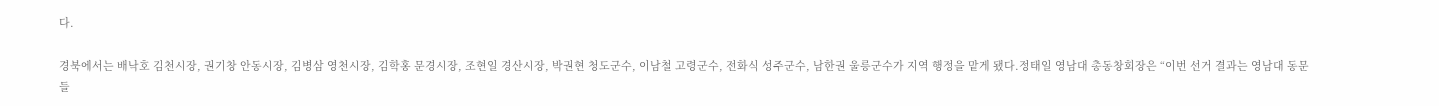다.

경북에서는 배낙호 김천시장, 권기창 안동시장, 김병삼 영천시장, 김학홍 문경시장, 조현일 경산시장, 박권현 청도군수, 이남철 고령군수, 전화식 성주군수, 남한권 울릉군수가 지역 행정을 맡게 됐다.정태일 영남대 총동창회장은 “이번 선거 결과는 영남대 동문들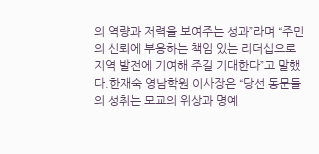의 역량과 저력을 보여주는 성과”라며 “주민의 신뢰에 부응하는 책임 있는 리더십으로 지역 발전에 기여해 주길 기대한다”고 말했다.한재숙 영남학원 이사장은 “당선 동문들의 성취는 모교의 위상과 명예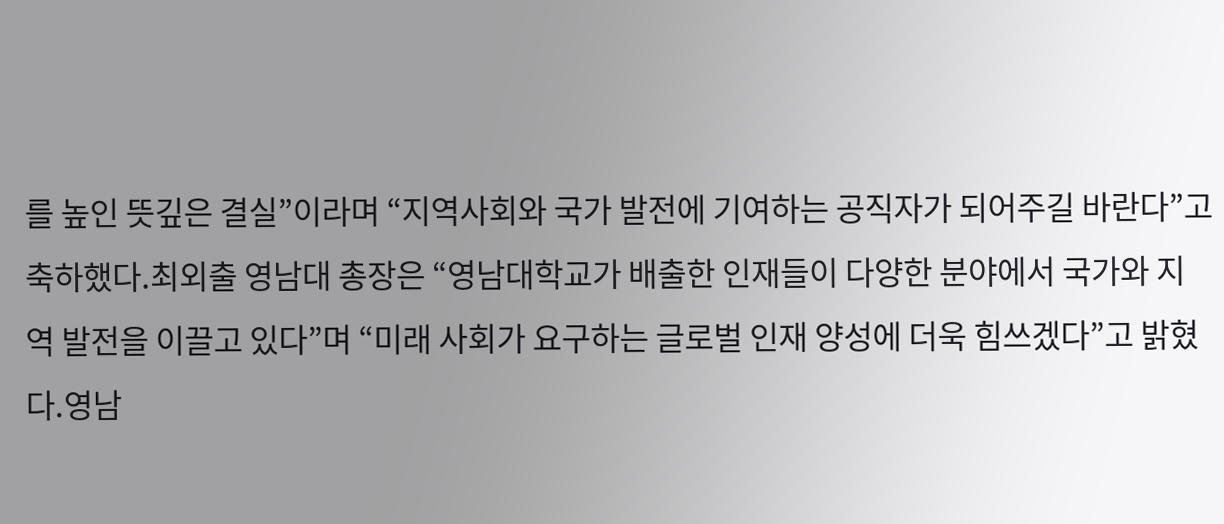를 높인 뜻깊은 결실”이라며 “지역사회와 국가 발전에 기여하는 공직자가 되어주길 바란다”고 축하했다.최외출 영남대 총장은 “영남대학교가 배출한 인재들이 다양한 분야에서 국가와 지역 발전을 이끌고 있다”며 “미래 사회가 요구하는 글로벌 인재 양성에 더욱 힘쓰겠다”고 밝혔다.영남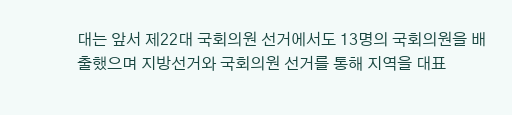대는 앞서 제22대 국회의원 선거에서도 13명의 국회의원을 배출했으며 지방선거와 국회의원 선거를 통해 지역을 대표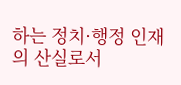하는 정치·행정 인재의 산실로서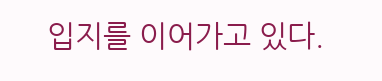입지를 이어가고 있다.